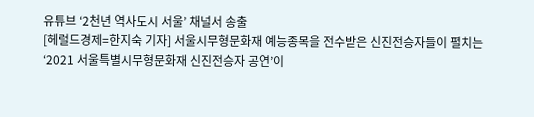유튜브 ‘2천년 역사도시 서울’ 채널서 송출
[헤럴드경제=한지숙 기자] 서울시무형문화재 예능종목을 전수받은 신진전승자들이 펼치는 ‘2021 서울특별시무형문화재 신진전승자 공연’이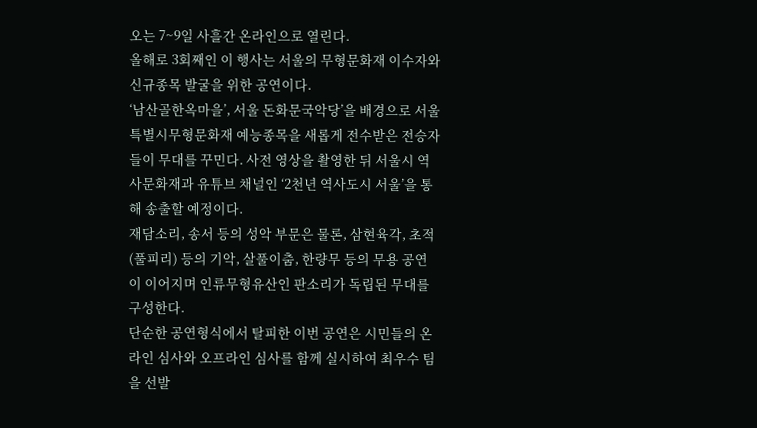오는 7~9일 사흘간 온라인으로 열린다.
올해로 3회째인 이 행사는 서울의 무형문화재 이수자와 신규종목 발굴을 위한 공연이다.
‘남산골한옥마을’, 서울 돈화문국악당’을 배경으로 서울특별시무형문화재 예능종목을 새롭게 전수받은 전승자들이 무대를 꾸민다. 사전 영상을 촬영한 뒤 서울시 역사문화재과 유튜브 채널인 ‘2천년 역사도시 서울’을 통해 송출할 예정이다.
재담소리, 송서 등의 성악 부문은 물론, 삼현육각, 초적(풀피리) 등의 기악, 살풀이춤, 한량무 등의 무용 공연이 이어지며 인류무형유산인 판소리가 독립된 무대를 구성한다.
단순한 공연형식에서 탈피한 이번 공연은 시민들의 온라인 심사와 오프라인 심사를 함께 실시하여 최우수 팀을 선발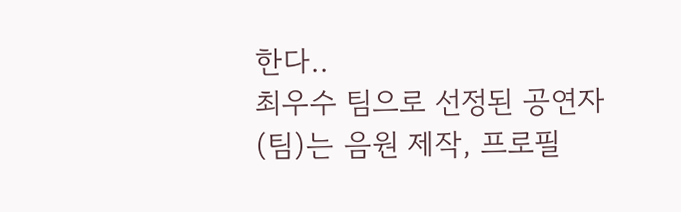한다..
최우수 팀으로 선정된 공연자(팀)는 음원 제작, 프로필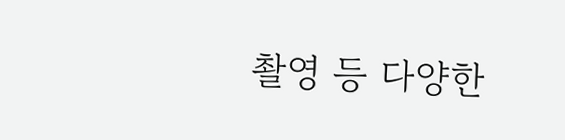촬영 등 다양한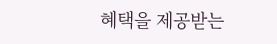혜택을 제공받는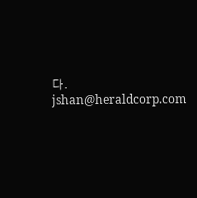다.
jshan@heraldcorp.com